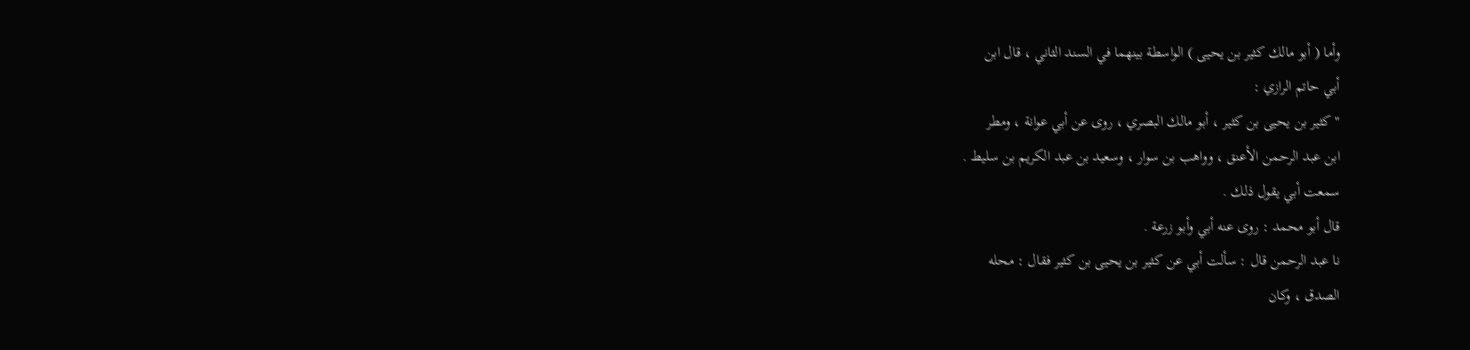وأما ( أبو مالك كثير بن يحيى ) الواسطة بينهما في السند الثاني ، قال ابن
أبي حاتم الرازي :
" كثير بن يحيى بن كثير ، أبو مالك البصري ، روى عن أبي عوانة ، ومطر
ابن عبد الرحمن الأعنق ، وواهب بن سوار ، وسعيد بن عبد الكريم بن سليط .
سمعت أبي يقول ذلك .
قال أبو محمد : روى عنه أبي وأبو زرعة .
نا عبد الرحمن قال : سألت أبي عن كثير بن يحيى بن كثير فقال : محله
الصدق ، وكان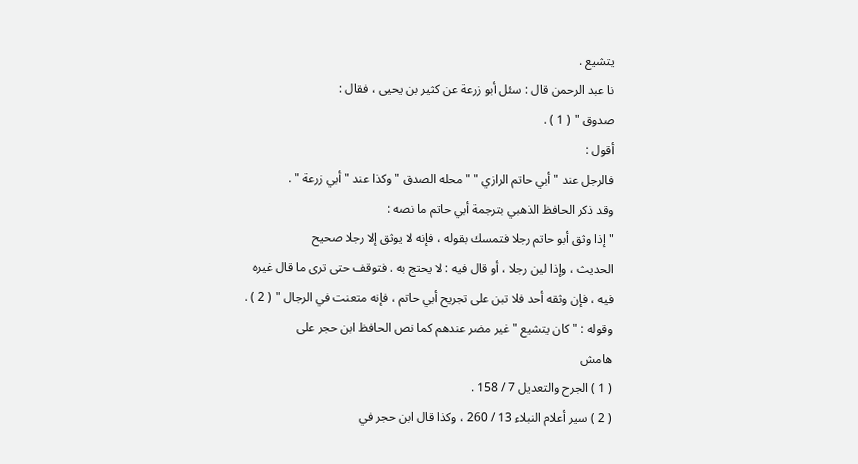يتشيع .
نا عبد الرحمن قال : سئل أبو زرعة عن كثير بن يحيى ، فقال :
صدوق " ( 1 ) .
أقول :
فالرجل عند " أبي حاتم الرازي " " محله الصدق " وكذا عند " أبي زرعة " .
وقد ذكر الحافظ الذهبي بترجمة أبي حاتم ما نصه :
" إذا وثق أبو حاتم رجلا فتمسك بقوله ، فإنه لا يوثق إلا رجلا صحيح
الحديث ، وإذا لين رجلا ، أو قال فيه : لا يحتج به . فتوقف حتى ترى ما قال غيره
فيه ، فإن وثقه أحد فلا تبن على تجريح أبي حاتم ، فإنه متعنت في الرجال " ( 2 ) .
وقوله : " كان يتشيع " غير مضر عندهم كما نص الحافظ ابن حجر على
هامش
( 1 ) الجرح والتعديل 7 / 158 .
( 2 ) سير أعلام النبلاء 13 / 260 ، وكذا قال ابن حجر في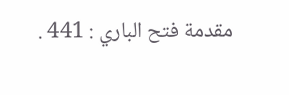مقدمة فتح الباري : 441 .